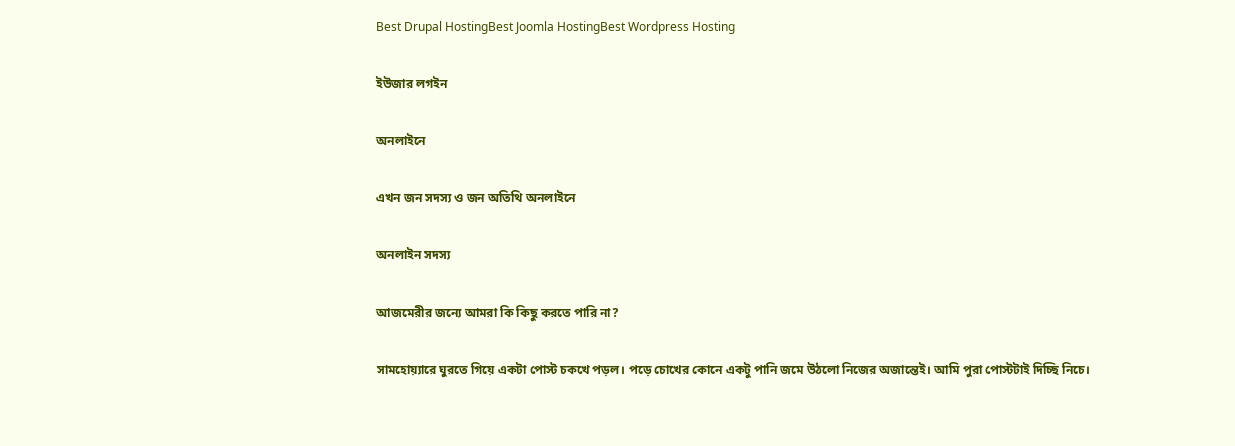Best Drupal HostingBest Joomla HostingBest Wordpress Hosting

ইউজার লগইন

অনলাইনে

এখন জন সদস্য ও জন অতিথি অনলাইনে

অনলাইন সদস্য

আজমেরীর জন্যে আমরা কি কিছু করতে পারি না?

সামহোয়্যারে ঘুরতে গিয়ে একটা পোস্ট চকখে পড়ল। পড়ে চোখের কোনে একটু পানি জমে উঠলো নিজের অজান্তেই। আমি পুরা পোস্টটাই দিচ্ছি নিচে।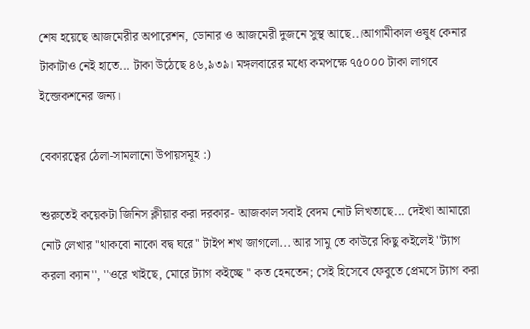শেষ হয়েছে আজমেরীর অপারেশন, ডোনার ও আজমেরী দুজনে সুস্থ আছে..।আগামীকাল ওষুধ কেনার টাকাটাও নেই হাতে... টাকা উঠেছে ৪৬,৯৩৯। মঙ্গলবারের মধ্যে কমপক্ষে ৭৫০০০ টাকা লাগবে ইন্জেকশনের জন্য।

বেকারত্বের ঠেলা-সামলানো উপায়সমূহ :)

শুরুতেই কয়েকটা জিনিস ক্লীয়ার করা দরকার- আজকাল সবাই বেদম নোট লিখতাছে... দেইখা আমারো নোট লেখার ''থাকবো নাকো বদ্ব ঘরে'' টাইপ শখ জাগলো... আর সামু তে কাউরে কিছু কইলেই ''ট্যাগ করলা ক্যান'', ''ওরে খাইছে, মোরে ট্যাগ কইচ্ছে '' কত হেনতেন; সেই হিসেবে ফেবুতে প্রেমসে ট্যাগ করা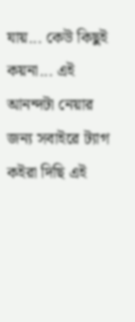যায়... কেউ কিছুই কয়না... এই আনন্দটা নেয়ার জন্য সবাইরে ট্যাগ কইরা দিছি এই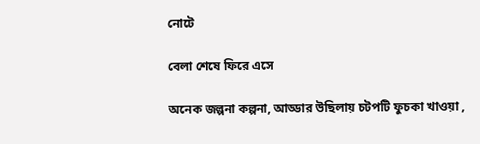নোটে

বেলা শেষে ফিরে এসে

অনেক জল্পনা কল্পনা, আড্ডার উছিলায় চটপটি ফুচকা খাওয়া ,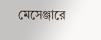মেসেঞ্জারে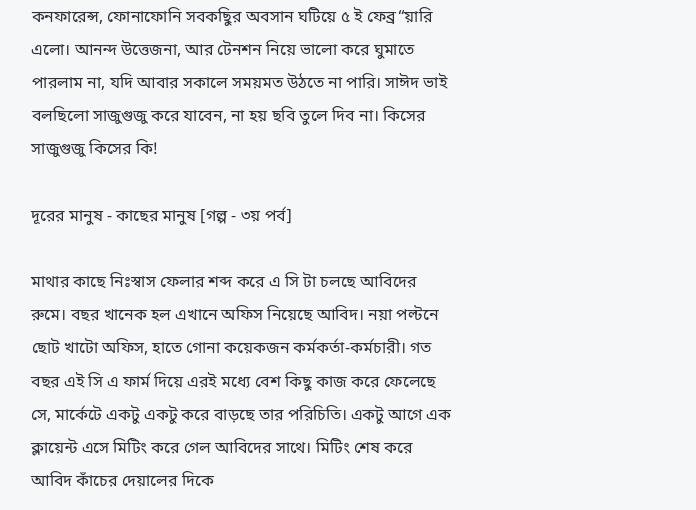কনফারেন্স, ফোনাফোনি সবকছিুর অবসান ঘটিয়ে ৫ ই ফেব্র“য়ারি এলো। আনন্দ উত্তেজনা, আর টেনশন নিয়ে ভালো করে ঘুমাতে পারলাম না, যদি আবার সকালে সময়মত উঠতে না পারি। সাঈদ ভাই বলছিলো সাজুগুজু করে যাবেন, না হয় ছবি তুলে দিব না। কিসের সাজুগুজু কিসের কি!

দূরের মানুষ - কাছের মানুষ [গল্প - ৩য় পর্ব]

মাথার কাছে নিঃস্বাস ফেলার শব্দ করে এ সি টা চলছে আবিদের রুমে। বছর খানেক হল এখানে অফিস নিয়েছে আবিদ। নয়া পল্টনে ছোট খাটো অফিস, হাতে গোনা কয়েকজন কর্মকর্তা-কর্মচারী। গত বছর এই সি এ ফার্ম দিয়ে এরই মধ্যে বেশ কিছু কাজ করে ফেলেছে সে, মার্কেটে একটু একটু করে বাড়ছে তার পরিচিতি। একটু আগে এক ক্লায়েন্ট এসে মিটিং করে গেল আবিদের সাথে। মিটিং শেষ করে আবিদ কাঁচের দেয়ালের দিকে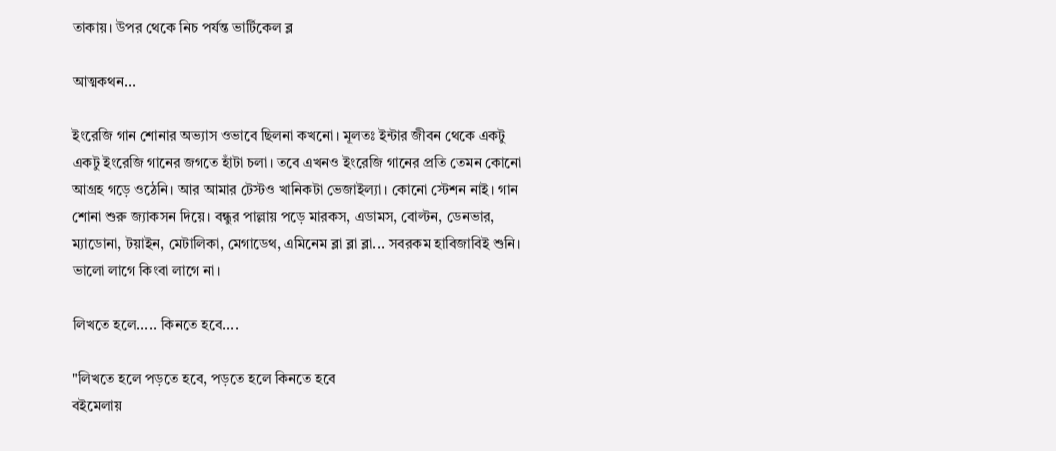তাকায়। উপর থেকে নিচ পর্যন্ত ভার্টিকেল ব্ল

আত্মকথন...

ইংরেজি গান শোনার অভ্যাস ওভাবে ছিলনা কখনো। মূলতঃ ইন্টার জীবন থেকে একটু একটু ইংরেজি গানের জগতে হাঁটা চলা। তবে এখনও ইংরেজি গানের প্রতি তেমন কোনো আগ্রহ গড়ে ওঠেনি। আর আমার টেস্টও খানিকটা ভেজাইল্যা। কোনো স্টেশন নাই। গান শোনা শুরু জ্যাকসন দিয়ে। বন্ধুর পাল্লায় পড়ে মারকস, এডামস, বোল্টন, ডেনভার, ম্যাডোনা, টয়াইন, মেটালিকা, মেগাডেথ, এমিনেম ব্লা ব্লা ব্লা... সবরকম হাবিজাবিই শুনি। ভালো লাগে কিংবা লাগে না।

লিখতে হলে..... কিনতে হবে....

"লিখতে হলে পড়তে হবে, পড়তে হলে কিনতে হবে
বইমেলায়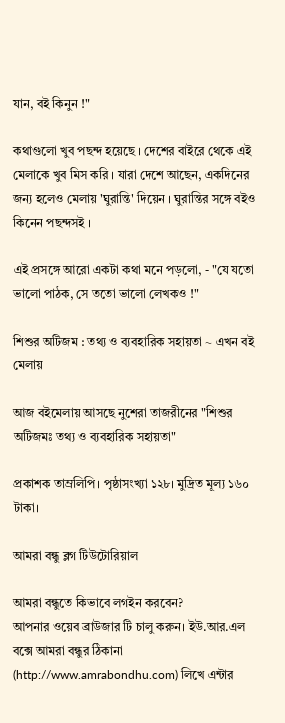যান, বই কিনুন !"

কথাগুলো খুব পছন্দ হয়েছে । দেশের বাইরে থেকে এই মেলাকে খুব মিস করি । যারা দেশে আছেন, একদিনের জন্য হলেও মেলায় 'ঘুরান্তি' দিয়েন । ঘুরান্তির সঙ্গে বইও কিনেন পছন্দসই ।

এই প্রসঙ্গে আরো একটা কথা মনে পড়লো, - "যে যতো ভালো পাঠক, সে ততো ভালো লেখকও !"

শিশুর অটিজম : তথ্য ও ব্যবহারিক সহায়তা ‍~ এখন বই মেলায়

আজ বইমেলায় আসছে নুশেরা তাজরীনের "শিশুর অটিজমঃ তথ্য ও ব্যবহারিক সহায়তা"

প্রকাশক তাম্রলিপি। পৃষ্ঠাসংখ্যা ১২৮। মুদ্রিত মূল্য ১৬০ টাকা।

আমরা বন্ধু ব্লগ টিউটোরিয়াল

আমরা বন্ধুতে কিভাবে লগইন করবেন?
আপনার ওয়েব ব্রাউজার টি চালু করুন। ইউ.আর.এল বক্সে আমরা বন্ধুর ঠিকানা (http://www.amrabondhu.com) লিখে এন্টার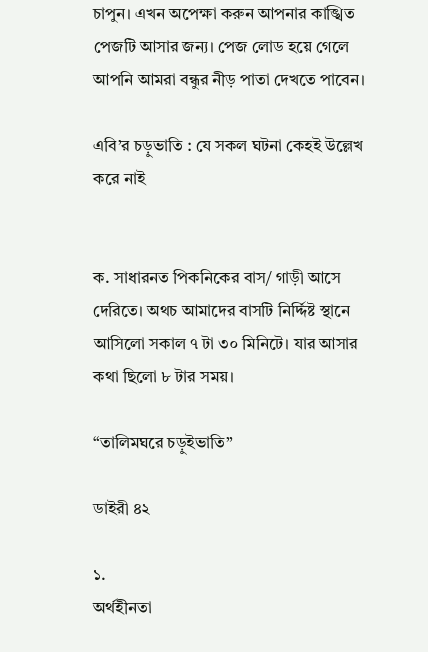চাপুন। এখন অপেক্ষা করুন আপনার কাঙ্খিত পেজটি আসার জন্য। পেজ লোড হয়ে গেলে আপনি আমরা বন্ধুর নীড় পাতা দেখতে পাবেন।

এবি’র চড়ুভাতি : যে সকল ঘটনা কেহই উল্লেখ করে নাই


ক. সাধারনত পিকনিকের বাস/ গাড়ী আসে দেরিতে। অথচ আমাদের বাসটি নির্দ্দিষ্ট স্থানে আসিলো সকাল ৭ টা ৩০ মিনিটে। যার আসার কথা ছিলো ৮ টার সময়।

“তালিমঘরে চড়ুইভাতি”

ডাইরী ৪২

১.
অর্থহীনতা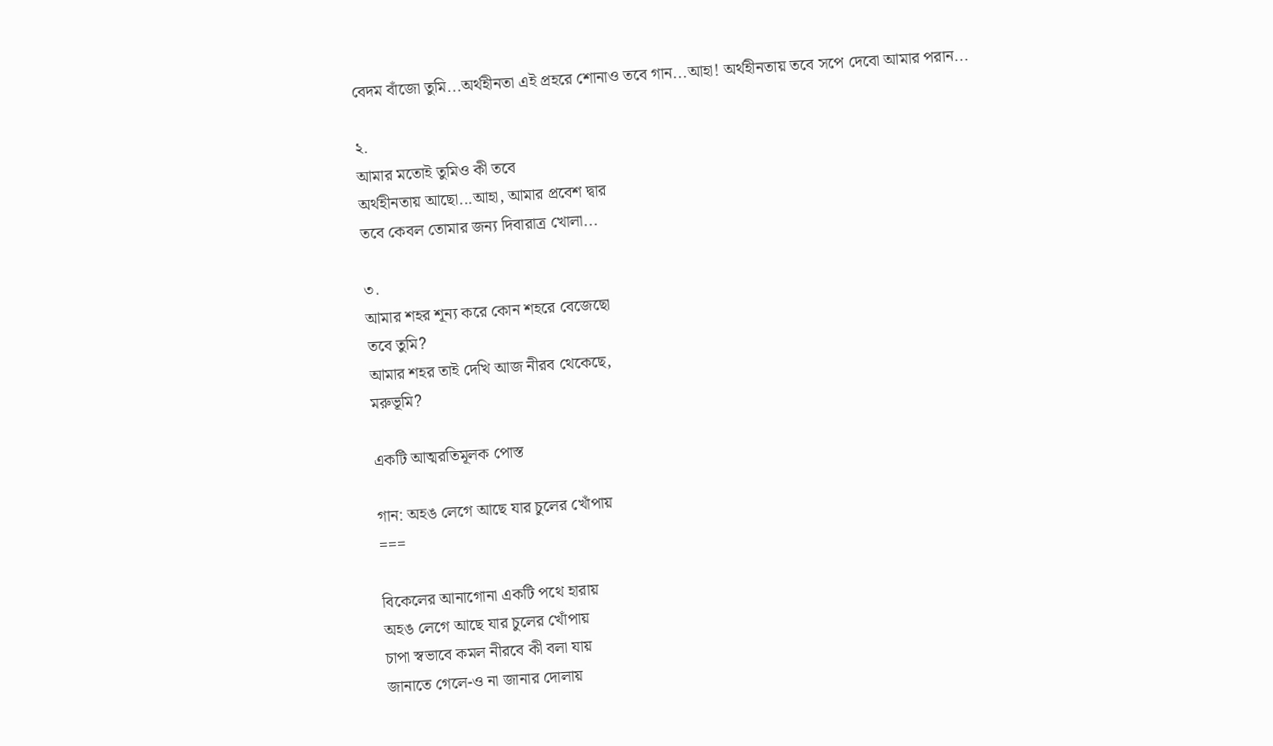বেদম বাঁজো তুমি...অর্থহীনতা এই প্রহরে শোনাও তবে গান...আহা! অর্থহীনতায় তবে সপে দেবো আমার পরান...

২.
আমার মতোই তুমিও কী তবে
অর্থহীনতায় আছো...আহা, আমার প্রবেশ দ্বার
তবে কেবল তোমার জন্য দিবারাত্র খোলা...

৩.
আমার শহর শূন্য করে কোন শহরে বেজেছো
তবে তুমি?
আমার শহর তাই দেখি আজ নীরব থেকেছে,
মরুভূমি?

একটি আত্মরতিমূলক পোস্ত

গান: অহঙ লেগে আছে যার চুলের খোঁপায়
===

বিকেলের আনাগোনা একটি পথে হারায়
অহঙ লেগে আছে যার চুলের খোঁপায়
চাপা স্বভাবে কমল নীরবে কী বলা যায়
জানাতে গেলে-ও না জানার দোলায়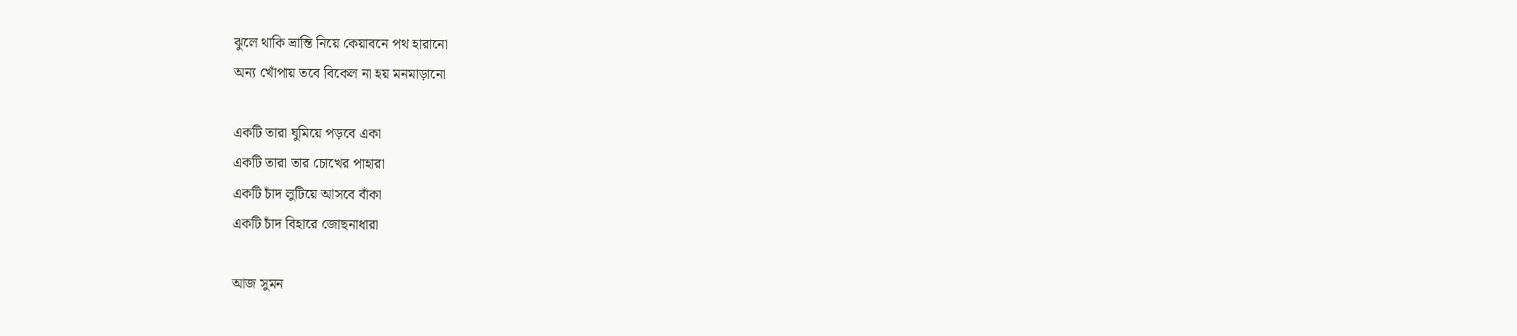ঝুলে থাকি ভ্রান্তি নিয়ে কেয়াবনে পথ হারানো
অন্য খোঁপায় তবে বিকেল না হয় মনমাড়ানো

একটি তারা ঘুমিয়ে পড়বে একা
একটি তারা তার চোখের পাহারা
একটি চাঁদ লুটিয়ে আসবে বাঁকা
একটি চাঁদ বিহারে জোছনাধারা

আজ সুমন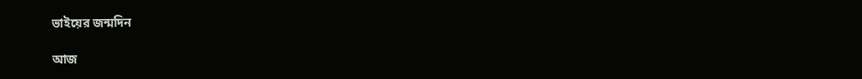ভাইয়ের জন্মদিন

আজ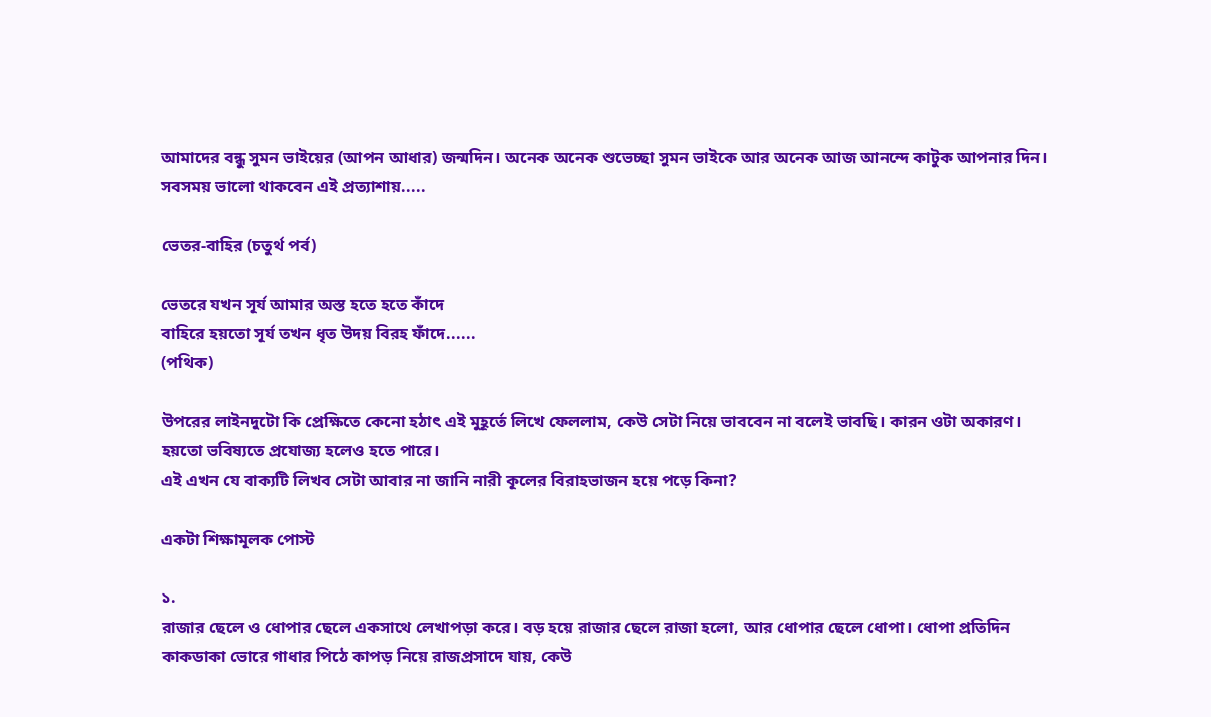আমাদের বন্ধু সুমন ভাইয়ের (আপন আধার) জন্মদিন। অনেক অনেক শুভেচ্ছা সুমন ভাইকে আর অনেক আজ আনন্দে কাটুক আপনার দিন। সবসময় ভালো থাকবেন এই প্রত্যাশায়.....

ভেতর-বাহির (চতুর্থ পর্ব)

ভেতরে যখন সূর্য আমার অস্ত হতে হতে কাঁদে
বাহিরে হয়তো সূর্য তখন ধৃত উদয় বিরহ ফাঁদে......
(পথিক)

উপরের লাইনদুটো কি প্রেক্ষিতে কেনো হঠাৎ এই মুহূর্তে লিখে ফেললাম, কেউ সেটা নিয়ে ভাববেন না বলেই ভাবছি। কারন ওটা অকারণ। হয়তো ভবিষ্যতে প্রযোজ্য হলেও হতে পারে।
এই এখন যে বাক্যটি লিখব সেটা আবার না জানি নারী কূলের বিরাহভাজন হয়ে পড়ে কিনা?

একটা শিক্ষামূলক পোস্ট

১.
রাজার ছেলে ও ধোপার ছেলে একসাথে লেখাপড়া করে। বড় হয়ে রাজার ছেলে রাজা হলো, আর ধোপার ছেলে ধোপা। ধোপা প্রতিদিন কাকডাকা ভোরে গাধার পিঠে কাপড় নিয়ে রাজপ্রসাদে যায়, কেউ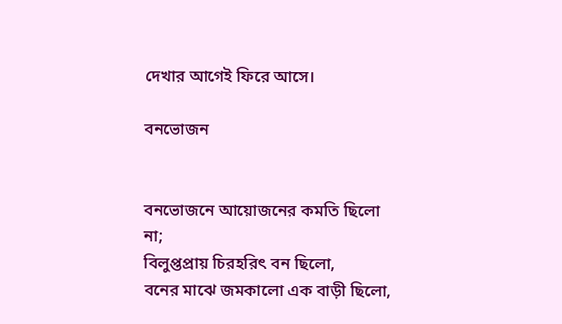দেখার আগেই ফিরে আসে।

বনভোজন


বনভোজনে আয়োজনের কমতি ছিলো না;
বিলুপ্তপ্রায় চিরহরিৎ বন ছিলো,
বনের মাঝে জমকালো এক বাড়ী ছিলো,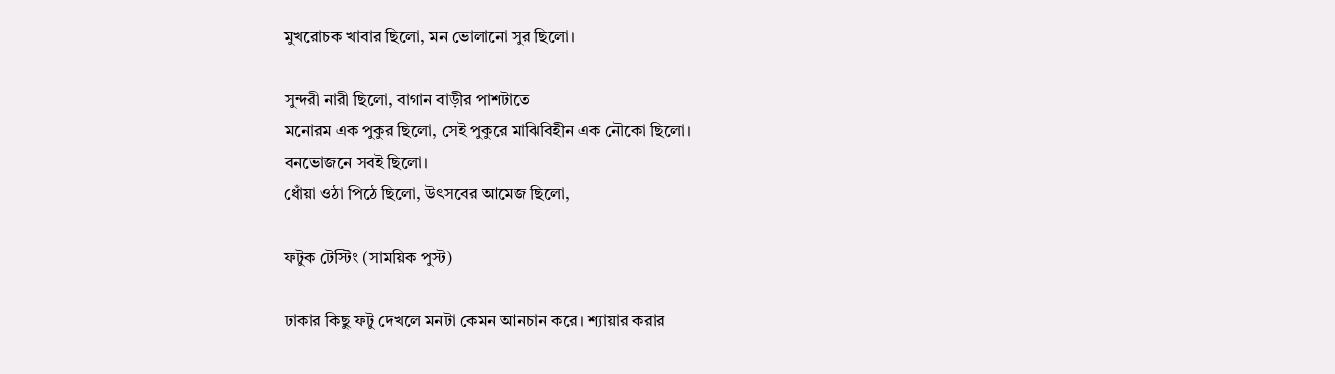মুখরোচক খাবার ছিলো, মন ভোলানো সুর ছিলো।

সুন্দরী নারী ছিলো, বাগান বাড়ীর পাশটাতে
মনোরম এক পুকুর ছিলো, সেই পুকুরে মাঝিবিহীন এক নৌকো ছিলো।
বনভোজনে সবই ছিলো।
ধোঁয়া ওঠা পিঠে ছিলো, উৎসবের আমেজ ছিলো,

ফটুক টেস্টিং (সাময়িক পুস্ট)

ঢাকার কিছু ফটু দেখলে মনটা কেমন আনচান করে। শ্যায়ার করার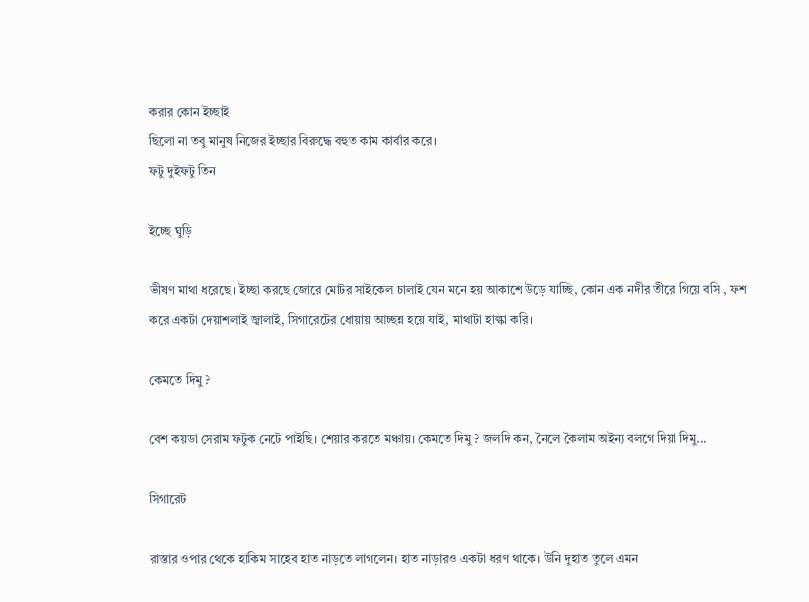করার কোন ইচ্ছাই
ছিলো না তবু মানুষ নিজের ইচ্ছার বিরুদ্ধে বহুত কাম কার্বার করে।
ফটু দুইফটু তিন

ইচ্ছে ঘুড়ি

ভীষণ মাথা ধরেছে। ইচ্ছা করছে জোরে মোটর সাইকেল চালাই যেন মনে হয় আকাশে উড়ে যাচ্ছি, কোন এক নদীর তীরে গিয়ে বসি , ফশ করে একটা দেয়াশলাই জ্বালাই, সিগারেটের ধোয়ায় আচ্ছন্ন হয়ে যাই, মাথাটা হাল্কা করি।

কেমতে দিমু ?

বেশ কয়ডা সেরাম ফটুক নেটে পাইছি। শেয়ার করতে মঞ্চায়। কেমতে দিমু ? জলদি কন, নৈলে কৈলাম অইন্য বলগে দিয়া দিমু...

সিগারেট

রাস্তার ওপার থেকে হাকিম সাহেব হাত নাড়তে লাগলেন। হাত নাড়ারও একটা ধরণ থাকে। উনি দুহাত তুলে এমন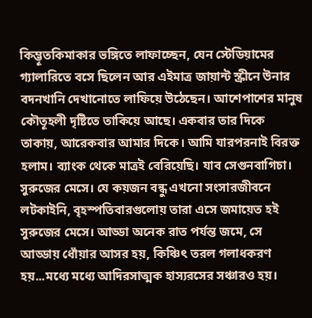কিম্ভূতকিমাকার ভঙ্গিতে লাফাচ্ছেন, যেন স্টেডিয়ামের গ্যালারিতে বসে ছিলেন আর এইমাত্র জায়ান্ট স্ক্রীনে উনার বদনখানি দেখানোতে লাফিয়ে উঠেছেন। আশেপাশের মানুষ কৌতূহলী দৃষ্টিতে তাকিয়ে আছে। একবার তার দিকে তাকায়, আরেকবার আমার দিকে। আমি যারপরনাই বিরক্ত হলাম। ব্যাংক থেকে মাত্রই বেরিয়েছি। যাব সেগুনবাগিচা। সুরুজের মেসে। যে কয়জন বন্ধু এখনো সংসারজীবনে লটকাইনি, বৃহস্পতিবারগুলোয় তারা এসে জমায়েত হই সুরুজের মেসে। আড্ডা অনেক রাত পর্যন্ত জমে, সে আড্ডায় ধোঁয়ার আসর হয়, কিঞ্চিৎ তরল গলাধকরণ হয়...মধ্যে মধ্যে আদিরসাত্মক হাস্যরসের সঞ্চারও হয়।